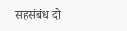सहसंबंध दो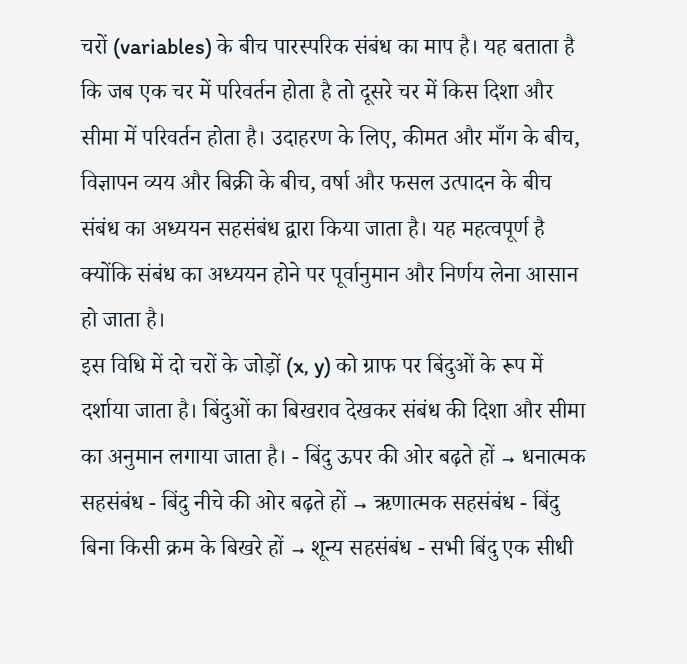चरों (variables) के बीच पारस्परिक संबंध का माप है। यह बताता है कि जब एक चर में परिवर्तन होता है तो दूसरे चर में किस दिशा और सीमा में परिवर्तन होता है। उदाहरण के लिए, कीमत और माँग के बीच, विज्ञापन व्यय और बिक्री के बीच, वर्षा और फसल उत्पादन के बीच संबंध का अध्ययन सहसंबंध द्वारा किया जाता है। यह महत्वपूर्ण है क्योंकि संबंध का अध्ययन होने पर पूर्वानुमान और निर्णय लेना आसान हो जाता है।
इस विधि में दो चरों के जोड़ों (x, y) को ग्राफ पर बिंदुओं के रूप में दर्शाया जाता है। बिंदुओं का बिखराव देखकर संबंध की दिशा और सीमा का अनुमान लगाया जाता है। - बिंदु ऊपर की ओर बढ़ते हों → धनात्मक सहसंबंध - बिंदु नीचे की ओर बढ़ते हों → ऋणात्मक सहसंबंध - बिंदु बिना किसी क्रम के बिखरे हों → शून्य सहसंबंध - सभी बिंदु एक सीधी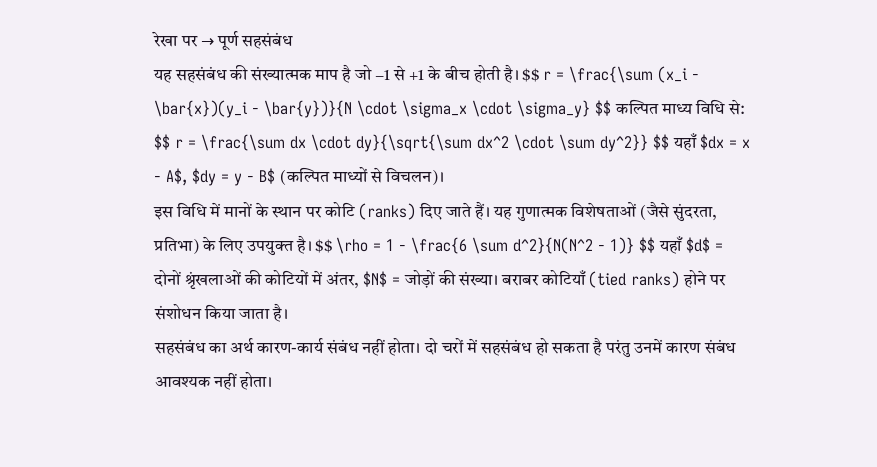रेखा पर → पूर्ण सहसंबंध
यह सहसंबंध की संख्यात्मक माप है जो −1 से +1 के बीच होती है। $$ r = \frac{\sum (x_i - \bar{x})(y_i - \bar{y})}{N \cdot \sigma_x \cdot \sigma_y} $$ कल्पित माध्य विधि से: $$ r = \frac{\sum dx \cdot dy}{\sqrt{\sum dx^2 \cdot \sum dy^2}} $$ यहाँ $dx = x - A$, $dy = y - B$ (कल्पित माध्यों से विचलन)।
इस विधि में मानों के स्थान पर कोटि (ranks) दिए जाते हैं। यह गुणात्मक विशेषताओं (जैसे सुंदरता, प्रतिभा) के लिए उपयुक्त है। $$ \rho = 1 - \frac{6 \sum d^2}{N(N^2 - 1)} $$ यहाँ $d$ = दोनों श्रृंखलाओं की कोटियों में अंतर, $N$ = जोड़ों की संख्या। बराबर कोटियाँ (tied ranks) होने पर संशोधन किया जाता है।
सहसंबंध का अर्थ कारण-कार्य संबंध नहीं होता। दो चरों में सहसंबंध हो सकता है परंतु उनमें कारण संबंध आवश्यक नहीं होता।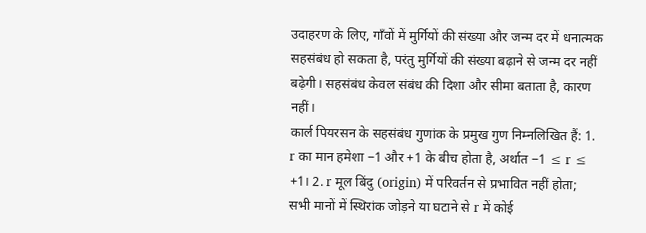उदाहरण के लिए, गाँवों में मुर्गियों की संख्या और जन्म दर में धनात्मक सहसंबंध हो सकता है, परंतु मुर्गियों की संख्या बढ़ाने से जन्म दर नहीं बढ़ेगी। सहसंबंध केवल संबंध की दिशा और सीमा बताता है, कारण नहीं।
कार्ल पियरसन के सहसंबंध गुणांक के प्रमुख गुण निम्नलिखित हैं: 1. r का मान हमेशा −1 और +1 के बीच होता है, अर्थात −1 ≤ r ≤ +1। 2. r मूल बिंदु (origin) में परिवर्तन से प्रभावित नहीं होता; सभी मानों में स्थिरांक जोड़ने या घटाने से r में कोई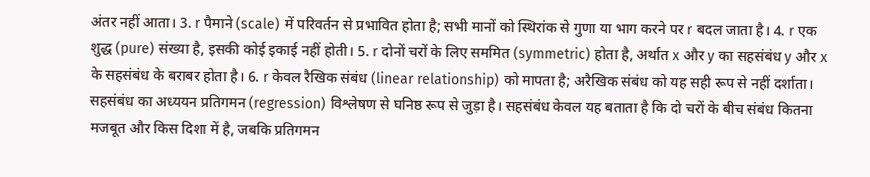अंतर नहीं आता। 3. r पैमाने (scale) में परिवर्तन से प्रभावित होता है; सभी मानों को स्थिरांक से गुणा या भाग करने पर r बदल जाता है। 4. r एक शुद्ध (pure) संख्या है, इसकी कोई इकाई नहीं होती। 5. r दोनों चरों के लिए सममित (symmetric) होता है, अर्थात x और y का सहसंबंध y और x के सहसंबंध के बराबर होता है। 6. r केवल रैखिक संबंध (linear relationship) को मापता है; अरैखिक संबंध को यह सही रूप से नहीं दर्शाता।
सहसंबंध का अध्ययन प्रतिगमन (regression) विश्लेषण से घनिष्ठ रूप से जुड़ा है। सहसंबंध केवल यह बताता है कि दो चरों के बीच संबंध कितना मजबूत और किस दिशा में है, जबकि प्रतिगमन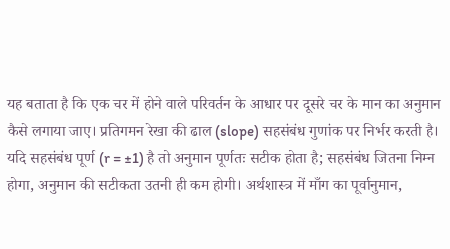यह बताता है कि एक चर में होने वाले परिवर्तन के आधार पर दूसरे चर के मान का अनुमान कैसे लगाया जाए। प्रतिगमन रेखा की ढाल (slope) सहसंबंध गुणांक पर निर्भर करती है। यदि सहसंबंध पूर्ण (r = ±1) है तो अनुमान पूर्णतः सटीक होता है; सहसंबंध जितना निम्न होगा, अनुमान की सटीकता उतनी ही कम होगी। अर्थशास्त्र में माँग का पूर्वानुमान,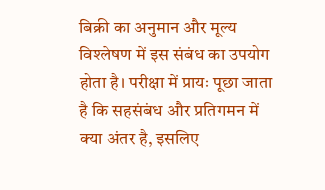बिक्री का अनुमान और मूल्य विश्लेषण में इस संबंध का उपयोग होता है। परीक्षा में प्रायः पूछा जाता है कि सहसंबंध और प्रतिगमन में क्या अंतर है, इसलिए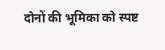दोनों की भूमिका को स्पष्ट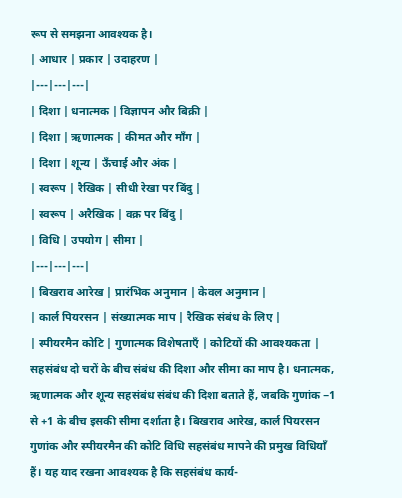रूप से समझना आवश्यक है।
| आधार | प्रकार | उदाहरण |
|---|---|---|
| दिशा | धनात्मक | विज्ञापन और बिक्री |
| दिशा | ऋणात्मक | कीमत और माँग |
| दिशा | शून्य | ऊँचाई और अंक |
| स्वरूप | रैखिक | सीधी रेखा पर बिंदु |
| स्वरूप | अरैखिक | वक्र पर बिंदु |
| विधि | उपयोग | सीमा |
|---|---|---|
| बिखराव आरेख | प्रारंभिक अनुमान | केवल अनुमान |
| कार्ल पियरसन | संख्यात्मक माप | रैखिक संबंध के लिए |
| स्पीयरमैन कोटि | गुणात्मक विशेषताएँ | कोटियों की आवश्यकता |
सहसंबंध दो चरों के बीच संबंध की दिशा और सीमा का माप है। धनात्मक, ऋणात्मक और शून्य सहसंबंध संबंध की दिशा बताते हैं, जबकि गुणांक −1 से +1 के बीच इसकी सीमा दर्शाता है। बिखराव आरेख, कार्ल पियरसन गुणांक और स्पीयरमैन की कोटि विधि सहसंबंध मापने की प्रमुख विधियाँ हैं। यह याद रखना आवश्यक है कि सहसंबंध कार्य-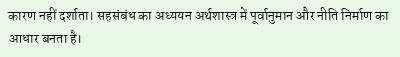कारण नहीं दर्शाता। सहसंबंध का अध्ययन अर्थशास्त्र में पूर्वानुमान और नीति निर्माण का आधार बनता है।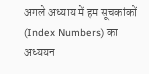अगले अध्याय में हम सूचकांकों (Index Numbers) का अध्ययन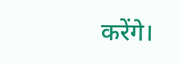करेंगे।